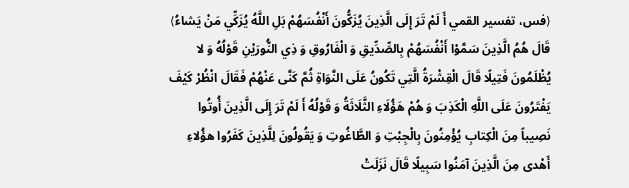⟨فس، تفسير القمي أَ لَمْ تَرَ إِلَى الَّذِينَ يُزَكُّونَ أَنْفُسَهُمْ بَلِ اللَّهُ يُزَكِّي مَنْ يَشاءُ⟩
قَالَ هُمُ الَّذِينَ سَمَّوْا أَنْفُسَهُمْ بِالصِّدِّيقِ وَ الْفَارُوقِ وَ ذِي النُّورَيْنِ قَوْلُهُ وَ لا يُظْلَمُونَ فَتِيلًا قَالَ الْقِشْرَةُ الَّتِي تَكُونُ عَلَى النَّوَاةِ ثُمَّ كَنَّى عَنْهُمْ فَقَالَ انْظُرْ كَيْفَ يَفْتَرُونَ عَلَى اللَّهِ الْكَذِبَ وَ هُمْ هَؤُلَاءِ الثَّلَاثَةُ وَ قَوْلُهُ أَ لَمْ تَرَ إِلَى الَّذِينَ أُوتُوا نَصِيباً مِنَ الْكِتابِ يُؤْمِنُونَ بِالْجِبْتِ وَ الطَّاغُوتِ وَ يَقُولُونَ لِلَّذِينَ كَفَرُوا هؤُلاءِ أَهْدى مِنَ الَّذِينَ آمَنُوا سَبِيلًا قَالَ نَزَلَتْ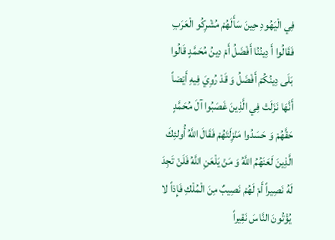فِي الْيَهُودِ حِينَ سَأَلَهُمْ مُشْرِكُو الْعَرَبِ فَقَالُوا أَ دِينُنُا أَفْضَلُ أَمْ دِينُ مُحَمَّدٍ قَالُوا بَلَى دِينُكُمْ أَفْضَلُ وَ قَدْ رُوِيَ فِيهِ أَيْضاً أَنَّهَا نَزَلَتْ فِي الَّذِينَ غَصَبُوا آلَ مُحَمَّدٍ حَقَّهُمْ وَ حَسَدُوا مَنْزِلَتَهُمْ فَقَالَ اللَّهُ أُولئِكَ الَّذِينَ لَعَنَهُمُ اللَّهُ وَ مَنْ يَلْعَنِ اللَّهُ فَلَنْ تَجِدَ لَهُ نَصِيراً أَمْ لَهُمْ نَصِيبٌ مِنَ الْمُلْكِ فَإِذاً لا يُؤْتُونَ النَّاسَ نَقِيراً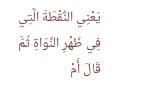يَعْنِي النُّقْطَةَ الَّتِي فِي ظَهْرِ النَّوَاةِ ثُمَّ قَالَ أَمْ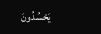يَحْسُدُونَ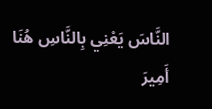النَّاسَ يَعْنِي بِالنَّاسِ هُنَا أَمِيرَ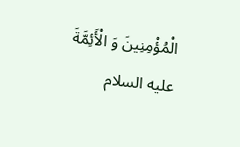الْمُؤْمِنِينَ وَ الْأَئِمَّةَ عليه السلام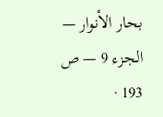بحار الأنوار — الجزء 9 — ص 193 ·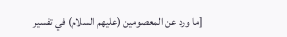[ما ورد عن المعصومين (عليهم السلام) في تفسير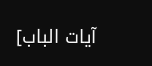آيات الباب]